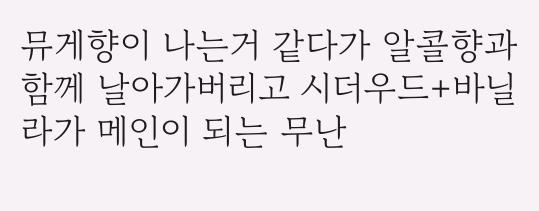뮤게향이 나는거 같다가 알콜향과 함께 날아가버리고 시더우드+바닐라가 메인이 되는 무난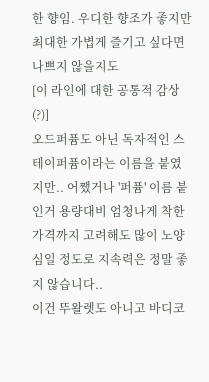한 향임. 우디한 향조가 좋지만 최대한 가볍게 즐기고 싶다면 나쁘지 않을지도
[이 라인에 대한 공통적 감상(?)]
오드퍼퓸도 아닌 독자적인 스테이퍼퓸이라는 이름을 붙였지만.. 어쨌거나 '퍼퓸' 이름 붙인거 용량대비 엄청나게 착한 가격까지 고려해도 많이 노양심일 정도로 지속력은 정말 좋지 않습니다..
이건 뚜왈렛도 아니고 바디코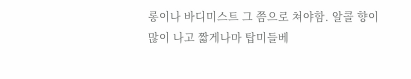롱이나 바디미스트 그 쯤으로 쳐야함. 알콜 향이 많이 나고 짧게나마 탑미들베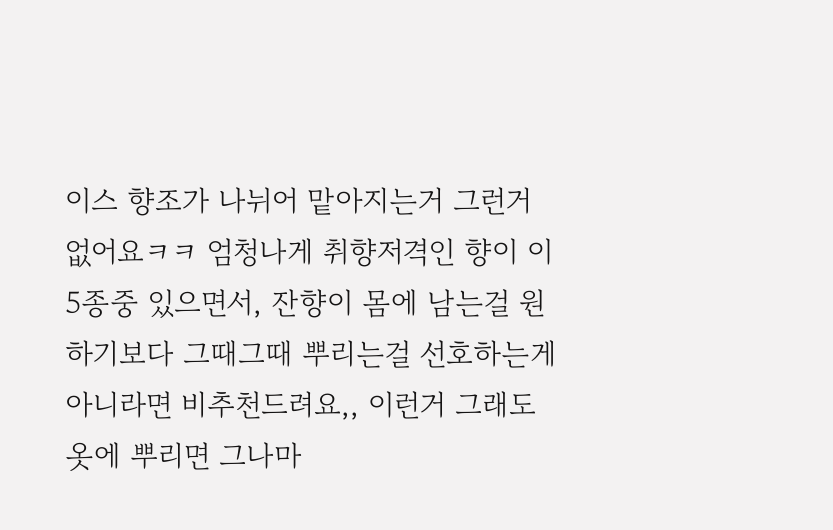이스 향조가 나뉘어 맡아지는거 그런거 없어요ㅋㅋ 엄청나게 취향저격인 향이 이 5종중 있으면서, 잔향이 몸에 남는걸 원하기보다 그때그때 뿌리는걸 선호하는게 아니라면 비추천드려요,, 이런거 그래도 옷에 뿌리면 그나마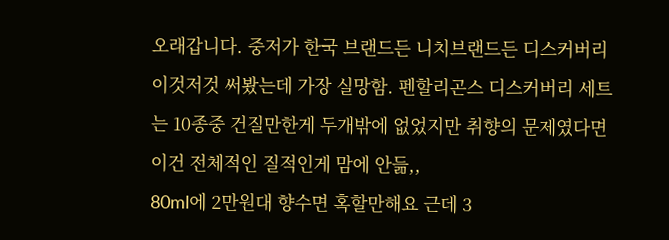오래갑니다. 중저가 한국 브랜드든 니치브랜드든 디스커버리 이것저것 써봤는데 가장 실망함. 펜할리곤스 디스커버리 세트는 10종중 건질만한게 두개밖에 없었지만 취향의 문제였다면 이건 전체적인 질적인게 맘에 안듦,,
80ml에 2만원대 향수면 혹할만해요 근데 3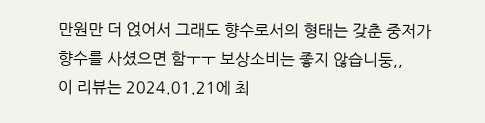만원만 더 얹어서 그래도 향수로서의 형태는 갖춘 중저가 향수를 사셨으면 함ㅜㅜ 보상소비는 좋지 않습니둥,,
이 리뷰는 2024.01.21에 최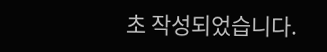초 작성되었습니다.